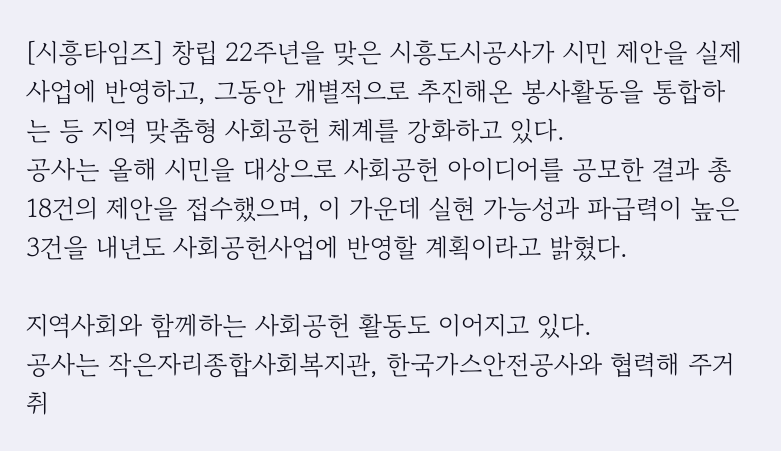[시흥타임즈] 창립 22주년을 맞은 시흥도시공사가 시민 제안을 실제 사업에 반영하고, 그동안 개별적으로 추진해온 봉사활동을 통합하는 등 지역 맞춤형 사회공헌 체계를 강화하고 있다.
공사는 올해 시민을 대상으로 사회공헌 아이디어를 공모한 결과 총 18건의 제안을 접수했으며, 이 가운데 실현 가능성과 파급력이 높은 3건을 내년도 사회공헌사업에 반영할 계획이라고 밝혔다.

지역사회와 함께하는 사회공헌 활동도 이어지고 있다.
공사는 작은자리종합사회복지관, 한국가스안전공사와 협력해 주거 취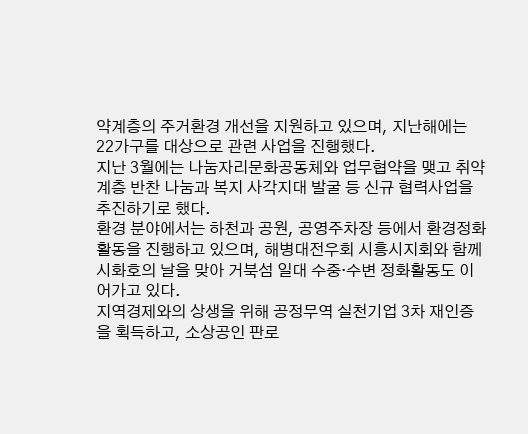약계층의 주거환경 개선을 지원하고 있으며, 지난해에는 22가구를 대상으로 관련 사업을 진행했다.
지난 3월에는 나눔자리문화공동체와 업무협약을 맺고 취약계층 반찬 나눔과 복지 사각지대 발굴 등 신규 협력사업을 추진하기로 했다.
환경 분야에서는 하천과 공원, 공영주차장 등에서 환경정화 활동을 진행하고 있으며, 해병대전우회 시흥시지회와 함께 시화호의 날을 맞아 거북섬 일대 수중·수변 정화활동도 이어가고 있다.
지역경제와의 상생을 위해 공정무역 실천기업 3차 재인증을 획득하고, 소상공인 판로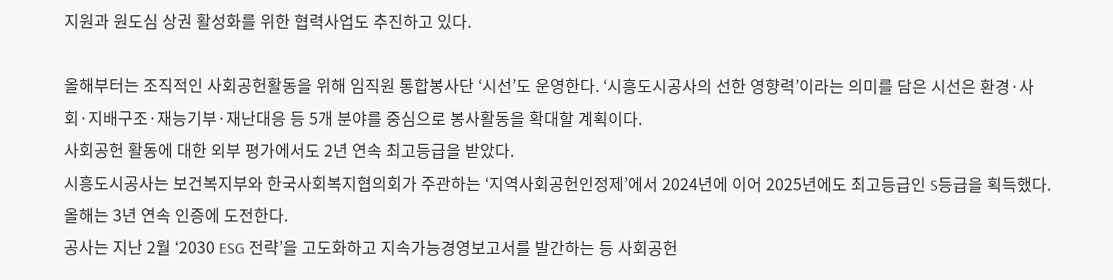지원과 원도심 상권 활성화를 위한 협력사업도 추진하고 있다.

올해부터는 조직적인 사회공헌활동을 위해 임직원 통합봉사단 ‘시선’도 운영한다. ‘시흥도시공사의 선한 영향력’이라는 의미를 담은 시선은 환경·사회·지배구조·재능기부·재난대응 등 5개 분야를 중심으로 봉사활동을 확대할 계획이다.
사회공헌 활동에 대한 외부 평가에서도 2년 연속 최고등급을 받았다.
시흥도시공사는 보건복지부와 한국사회복지협의회가 주관하는 ‘지역사회공헌인정제’에서 2024년에 이어 2025년에도 최고등급인 S등급을 획득했다. 올해는 3년 연속 인증에 도전한다.
공사는 지난 2월 ‘2030 ESG 전략’을 고도화하고 지속가능경영보고서를 발간하는 등 사회공헌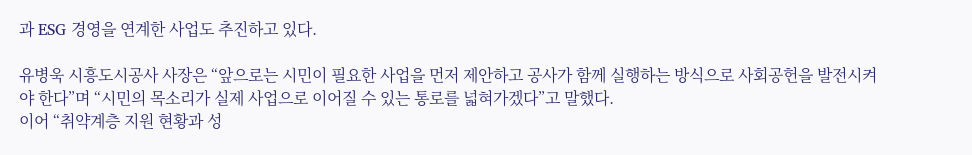과 ESG 경영을 연계한 사업도 추진하고 있다.

유병욱 시흥도시공사 사장은 “앞으로는 시민이 필요한 사업을 먼저 제안하고 공사가 함께 실행하는 방식으로 사회공헌을 발전시켜야 한다”며 “시민의 목소리가 실제 사업으로 이어질 수 있는 통로를 넓혀가겠다”고 말했다.
이어 “취약계층 지원 현황과 성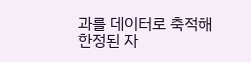과를 데이터로 축적해 한정된 자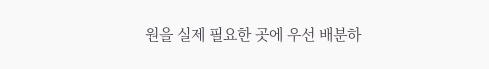원을 실제 필요한 곳에 우선 배분하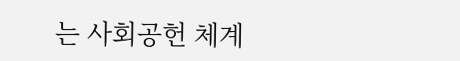는 사회공헌 체계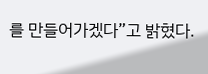를 만들어가겠다”고 밝혔다.